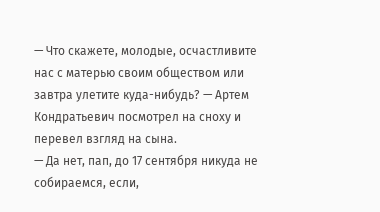— Что скажете, молодые, осчастливите нас с матерью своим обществом или завтра улетите куда-нибудь? — Артем Кондратьевич посмотрел на сноху и перевел взгляд на сына.
— Да нет, пап, до 17 сентября никуда не собираемся, если,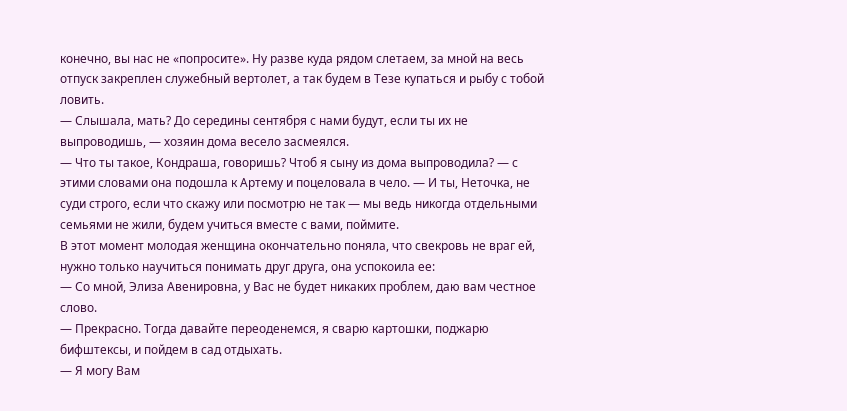конечно, вы нас не «попросите». Ну разве куда рядом слетаем, за мной на весь отпуск закреплен служебный вертолет, а так будем в Тезе купаться и рыбу с тобой ловить.
— Слышала, мать? До середины сентября с нами будут, если ты их не выпроводишь, — хозяин дома весело засмеялся.
— Что ты такое, Кондраша, говоришь? Чтоб я сыну из дома выпроводила? — с этими словами она подошла к Артему и поцеловала в чело. — И ты, Неточка, не суди строго, если что скажу или посмотрю не так — мы ведь никогда отдельными семьями не жили, будем учиться вместе с вами, поймите.
В этот момент молодая женщина окончательно поняла, что свекровь не враг ей, нужно только научиться понимать друг друга, она успокоила ее:
— Со мной, Элиза Авенировна, у Вас не будет никаких проблем, даю вам честное слово.
— Прекрасно. Тогда давайте переоденемся, я сварю картошки, поджарю бифштексы, и пойдем в сад отдыхать.
— Я могу Вам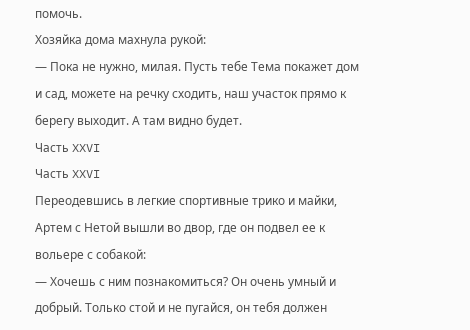помочь.
Хозяйка дома махнула рукой:
— Пока не нужно, милая. Пусть тебе Тема покажет дом и сад, можете на речку сходить, наш участок прямо к берегу выходит. А там видно будет.
Часть XXVI
Часть XXVI
Переодевшись в легкие спортивные трико и майки, Артем с Нетой вышли во двор, где он подвел ее к вольере с собакой:
— Хочешь с ним познакомиться? Он очень умный и добрый. Только стой и не пугайся, он тебя должен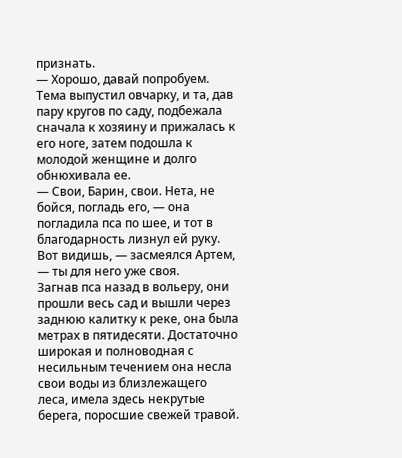признать.
— Хорошо, давай попробуем.
Тема выпустил овчарку, и та, дав пару кругов по саду, подбежала сначала к хозяину и прижалась к его ноге, затем подошла к молодой женщине и долго обнюхивала ее.
— Свои, Барин, свои. Нета, не бойся, погладь его, — она погладила пса по шее, и тот в благодарность лизнул ей руку.
Вот видишь, — засмеялся Артем, — ты для него уже своя.
Загнав пса назад в вольеру, они прошли весь сад и вышли через заднюю калитку к реке, она была метрах в пятидесяти. Достаточно широкая и полноводная с несильным течением она несла свои воды из близлежащего леса, имела здесь некрутые берега, поросшие свежей травой.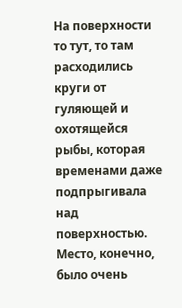На поверхности то тут, то там расходились круги от гуляющей и охотящейся рыбы, которая временами даже подпрыгивала над поверхностью. Место, конечно, было очень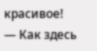красивое!
— Как здесь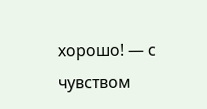хорошо! — с чувством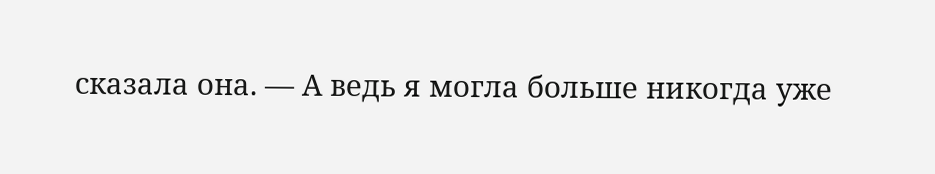сказала она. — А ведь я могла больше никогда уже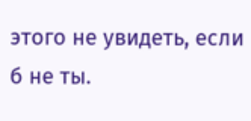этого не увидеть, если б не ты.